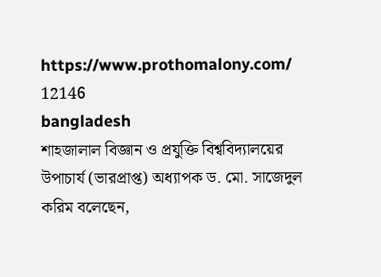https://www.prothomalony.com/
12146
bangladesh
শাহজালাল বিজ্ঞান ও প্রযুক্তি বিশ্ববিদ্যালয়ের উপাচার্য (ভারপ্রাপ্ত) অধ্যাপক ড. মো. সাজেদুল করিম বলেছেন,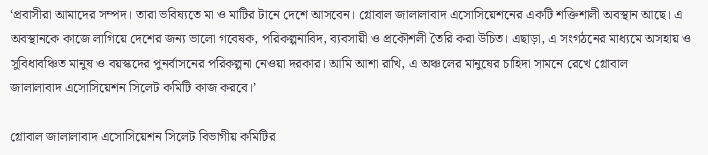‘প্রবাসীরা আমাদের সম্পদ। তারা ভবিষ্যতে মা ও মাটির টানে দেশে আসবেন। গ্লোবাল জালালাবাদ এসোসিয়েশনের একটি শক্তিশালী অবস্থান আছে। এ অবস্থানকে কাজে লাগিয়ে দেশের জন্য ভালো গবেষক, পরিকল্পনাবিদ, ব্যবসায়ী ও প্রকৌশলী তৈরি করা উচিত। এছাড়া, এ সংগঠনের মাধ্যমে অসহায় ও সুবিধাবঞ্চিত মানুষ ও বয়স্কদের পুনর্বাসনের পরিকল্পনা নেওয়া দরকার। আমি আশা রাখি, এ অঞ্চলের মানুষের চাহিদা সামনে রেখে গ্লোবাল
জালালাবাদ এসোসিয়েশন সিলেট কমিটি কাজ করবে।’

গ্লোবাল জালালাবাদ এসোসিয়েশন সিলেট বিভাগীয় কমিটির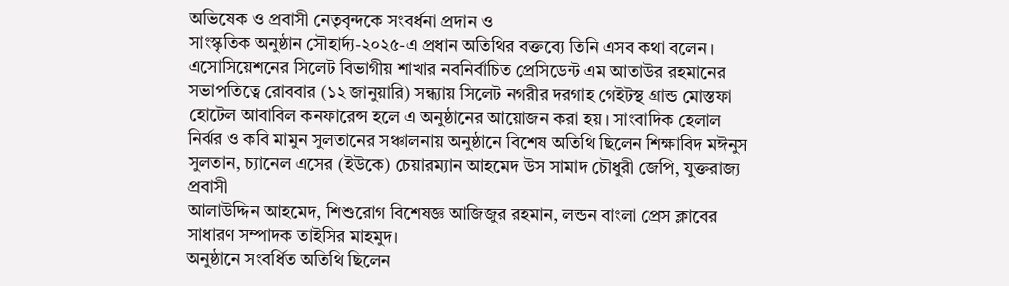অভিষেক ও প্রবাসী নেতৃবৃন্দকে সংবর্ধনা প্রদান ও
সাংস্কৃতিক অনুষ্ঠান সৌহার্দ্য-২০২৫-এ প্রধান অতিথির বক্তব্যে তিনি এসব কথা বলেন।
এসোসিয়েশনের সিলেট বিভাগীয় শাখার নবনির্বাচিত প্রেসিডেন্ট এম আতাউর রহমানের সভাপতিত্বে রোববার (১২ জানুয়ারি) সন্ধ্যায় সিলেট নগরীর দরগাহ গেইটস্থ গ্রান্ড মোস্তফা হোটেল আবাবিল কনফারেন্স হলে এ অনুষ্ঠানের আয়োজন করা হয়। সাংবাদিক হেলাল নির্ঝর ও কবি মামুন সুলতানের সঞ্চালনায় অনুষ্ঠানে বিশেষ অতিথি ছিলেন শিক্ষাবিদ মঈনুস সুলতান, চ্যানেল এসের (ইউকে) চেয়ারম্যান আহমেদ উস সামাদ চৌধুরী জেপি, যুক্তরাজ্য প্রবাসী
আলাউদ্দিন আহমেদ, শিশুরোগ বিশেষজ্ঞ আজিজুর রহমান, লন্ডন বাংলা প্রেস ক্লাবের সাধারণ সম্পাদক তাইসির মাহমুদ।
অনুষ্ঠানে সংবর্ধিত অতিথি ছিলেন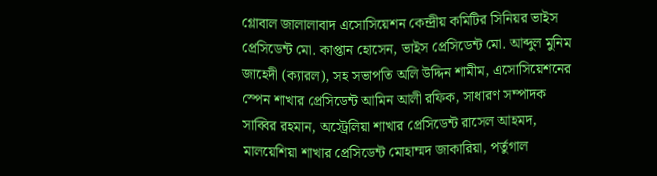গ্লোবাল জালালাবাদ এসোসিয়েশন কেন্দ্রীয় কমিটির সিনিয়র ভাইস প্রেসিডেন্ট মো. কাপ্তান হোসেন, ভাইস প্রেসিডেন্ট মো. আব্দুল মুনিম জাহেদী (ক্যারল), সহ সভাপতি অলি উদ্দিন শামীম, এসোসিয়েশনের স্পেন শাখার প্রেসিডেন্ট আমিন আলী রফিক, সাধারণ সম্পাদক সাব্বির রহমান, অস্ট্রেলিয়া শাখার প্রেসিডেন্ট রাসেল আহমদ, মালয়েশিয়া শাখার প্রেসিডেন্ট মোহাম্মদ জাকারিয়া, পর্তুগাল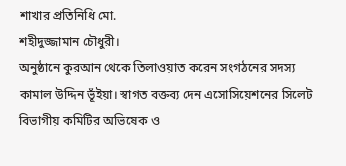শাখার প্রতিনিধি মো.
শহীদুজ্জামান চৌধুরী।
অনুষ্ঠানে কুরআন থেকে তিলাওয়াত করেন সংগঠনের সদস্য কামাল উদ্দিন ভূঁইয়া। স্বাগত বক্তব্য দেন এসোসিয়েশনের সিলেট বিভাগীয় কমিটির অভিষেক ও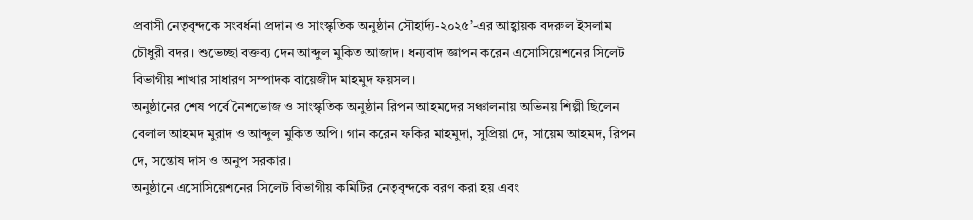প্রবাসী নেতৃবৃন্দকে সংবর্ধনা প্রদান ও সাংস্কৃতিক অনুষ্ঠান সৌহার্দ্য-২০২৫’-এর আহ্বায়ক বদরুল ইসলাম চৌধুরী বদর। শুভেচ্ছা বক্তব্য দেন আব্দুল মুকিত আজাদ। ধন্যবাদ জ্ঞাপন করেন এসোসিয়েশনের সিলেট বিভাগীয় শাখার সাধারণ সম্পাদক বায়েজীদ মাহমুদ ফয়সল।
অনুষ্ঠানের শেষ পর্বে নৈশভোজ ও সাংস্কৃতিক অনুষ্ঠান রিপন আহমদের সঞ্চালনায় অভিনয় শিল্পী ছিলেন বেলাল আহমদ মুরাদ ও আব্দুল মুকিত অপি। গান করেন ফকির মাহমুদা, সুপ্রিয়া দে, সায়েম আহমদ, রিপন দে, সন্তোষ দাস ও অনুপ সরকার।
অনুষ্ঠানে এসোসিয়েশনের সিলেট বিভাগীয় কমিটির নেতৃবৃন্দকে বরণ করা হয় এবং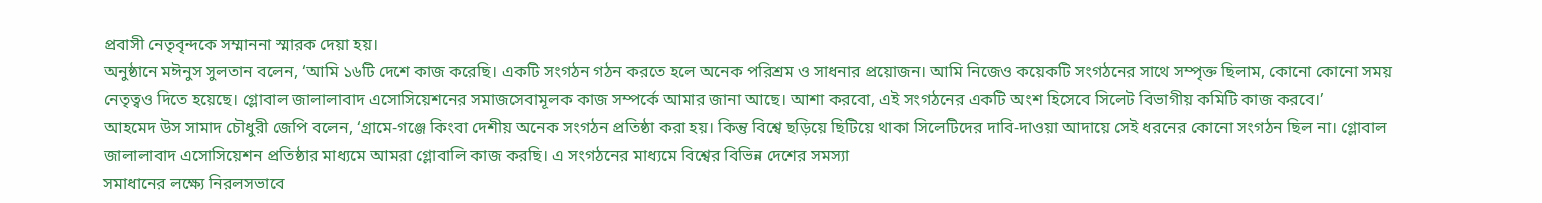প্রবাসী নেতৃবৃন্দকে সম্মাননা স্মারক দেয়া হয়।
অনুষ্ঠানে মঈনুস সুলতান বলেন, ‘আমি ১৬টি দেশে কাজ করেছি। একটি সংগঠন গঠন করতে হলে অনেক পরিশ্রম ও সাধনার প্রয়োজন। আমি নিজেও কয়েকটি সংগঠনের সাথে সম্পৃক্ত ছিলাম, কোনো কোনো সময়
নেতৃত্বও দিতে হয়েছে। গ্লোবাল জালালাবাদ এসোসিয়েশনের সমাজসেবামূলক কাজ সম্পর্কে আমার জানা আছে। আশা করবো, এই সংগঠনের একটি অংশ হিসেবে সিলেট বিভাগীয় কমিটি কাজ করবে।’
আহমেদ উস সামাদ চৌধুরী জেপি বলেন, ‘গ্রামে-গঞ্জে কিংবা দেশীয় অনেক সংগঠন প্রতিষ্ঠা করা হয়। কিন্তু বিশ্বে ছড়িয়ে ছিটিয়ে থাকা সিলেটিদের দাবি-দাওয়া আদায়ে সেই ধরনের কোনো সংগঠন ছিল না। গ্লোবাল জালালাবাদ এসোসিয়েশন প্রতিষ্ঠার মাধ্যমে আমরা গ্লোবালি কাজ করছি। এ সংগঠনের মাধ্যমে বিশ্বের বিভিন্ন দেশের সমস্যা
সমাধানের লক্ষ্যে নিরলসভাবে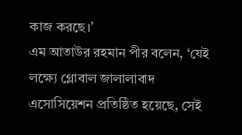কাজ করছে।’
এম আতাউর রহমান পীর বলেন, ‘যেই লক্ষ্যে গ্লোবাল জালালাবাদ এসোসিয়েশন প্রতিষ্ঠিত হয়েছে, সেই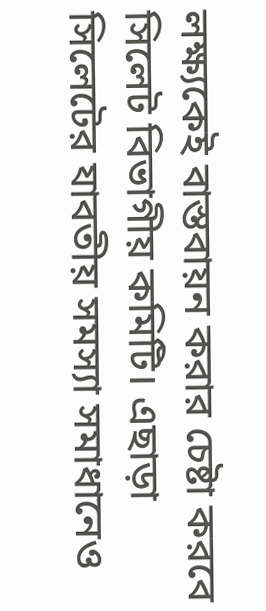লক্ষ্যকেই বাস্তবায়ন করার চেষ্টা করবে সিলেট বিভাগীয় কমিটি। এছাড়া সিলেটের যাবতীয় সমস্যা সমাধানেও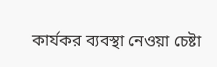কার্যকর ব্যবস্থা নেওয়া চেষ্টা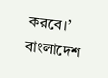করবে।’
বাংলাদেশ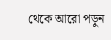থেকে আরো পড়ুন